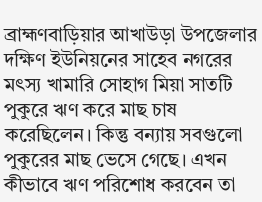ব্রাহ্মণবাড়িয়ার আখাউড়া উপজেলার দক্ষিণ ইউনিয়নের সাহেব নগরের মৎস্য খামারি সোহাগ মিয়া সাতটি পুকুরে ঋণ করে মাছ চাষ করেছিলেন। কিন্তু বন্যায় সবগুলো পুকুরের মাছ ভেসে গেছে। এখন কীভাবে ঋণ পরিশোধ করবেন তা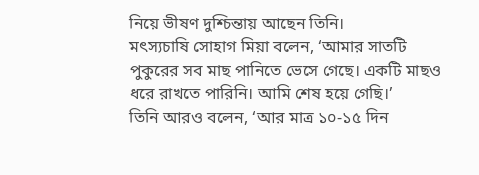নিয়ে ভীষণ দুশ্চিন্তায় আছেন তিনি।
মৎস্যচাষি সোহাগ মিয়া বলেন, ‘আমার সাতটি পুকুরের সব মাছ পানিতে ভেসে গেছে। একটি মাছও ধরে রাখতে পারিনি। আমি শেষ হয়ে গেছি।’
তিনি আরও বলেন, ‘আর মাত্র ১০-১৫ দিন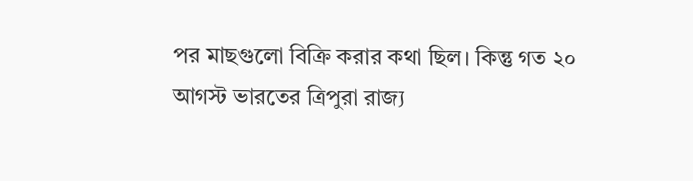পর মাছগুলো বিক্রি করার কথা ছিল। কিন্তু গত ২০ আগস্ট ভারতের ত্রিপুরা রাজ্য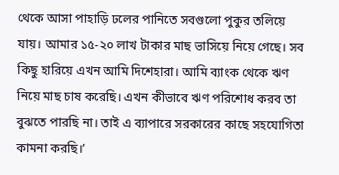থেকে আসা পাহাড়ি ঢলের পানিতে সবগুলো পুকুর তলিয়ে যায়। আমার ১৫-২০ লাখ টাকার মাছ ভাসিয়ে নিয়ে গেছে। সব কিছু হারিয়ে এখন আমি দিশেহারা। আমি ব্যাংক থেকে ঋণ নিয়ে মাছ চাষ করেছি। এখন কীভাবে ঋণ পরিশোধ করব তা বুঝতে পারছি না। তাই এ ব্যাপারে সরকারের কাছে সহযোগিতা কামনা করছি।’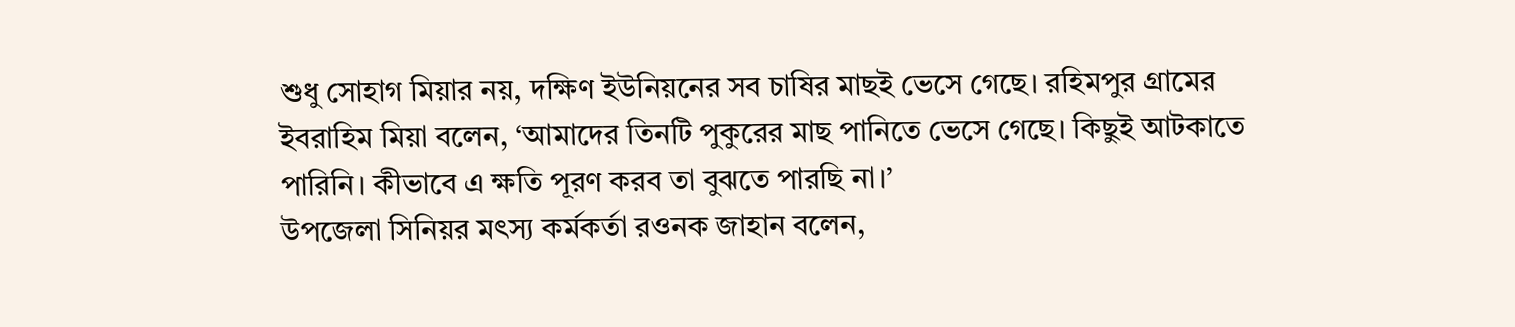শুধু সোহাগ মিয়ার নয়, দক্ষিণ ইউনিয়নের সব চাষির মাছই ভেসে গেছে। রহিমপুর গ্রামের ইবরাহিম মিয়া বলেন, ‘আমাদের তিনটি পুকুরের মাছ পানিতে ভেসে গেছে। কিছুই আটকাতে পারিনি। কীভাবে এ ক্ষতি পূরণ করব তা বুঝতে পারছি না।’
উপজেলা সিনিয়র মৎস্য কর্মকর্তা রওনক জাহান বলেন,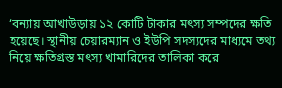‘বন্যায় আখাউড়ায় ১২ কোটি টাকার মৎস্য সম্পদের ক্ষতি হয়েছে। স্থানীয় চেয়ারম্যান ও ইউপি সদস্যদের মাধ্যমে তথ্য নিয়ে ক্ষতিগ্রস্ত মৎস্য খামারিদের তালিকা করে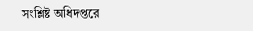সংশ্লিষ্ট অধিদপ্তরে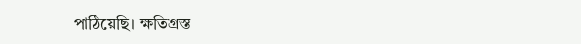পাঠিয়েছি। ক্ষতিগ্রস্ত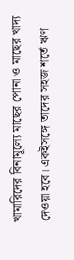খামারিদের বিনামূল্যে মাছের পোনা ও মাছের খাদ্য দেওয়া হবে। একইসঙ্গে তাদের সহজ শর্তে ঋণ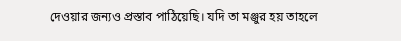দেওয়ার জন্যও প্রস্তাব পাঠিয়েছি। যদি তা মঞ্জুর হয় তাহলে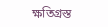ক্ষতিগ্রস্ত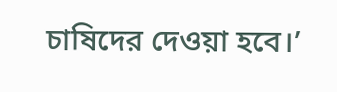চাষিদের দেওয়া হবে।’